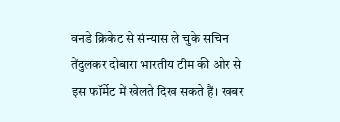वनडे क्रिकेट से संन्यास ले चुके सचिन तेंदुलकर दोबारा भारतीय टीम की ओर से इस फॉर्मेट में खेलते दिख सकते हैं। खबर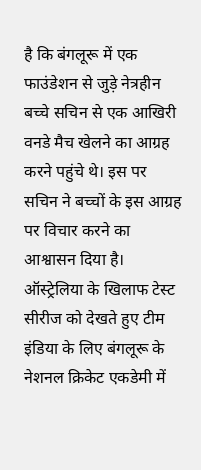है कि बंगलूरू में एक फाउंडेशन से जुड़े नेत्रहीन बच्चे सचिन से एक आखिरी वनडे मैच खेलने का आग्रह करने पहुंचे थे। इस पर सचिन ने बच्चों के इस आग्रह पर विचार करने का आश्वासन दिया है।
ऑस्ट्रेलिया के खिलाफ टेस्ट सीरीज को देखते हुए टीम इंडिया के लिए बंगलूरू के नेशनल क्रिकेट एकडेमी में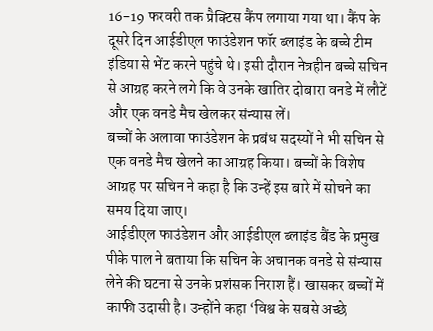16-19 फरवरी तक प्रैक्टिस कैंप लगाया गया था। कैंप के दूसरे दिन आईडीएल फाउंडेशन फॉर ब्लाइंड के बच्चे टीम इंडिया से भेंट करने पहुंचे थे। इसी दौरान नेत्रहीन बच्चे सचिन से आग्रह करने लगे कि वे उनके खातिर दोबारा वनडे में लौटें और एक वनडे मैच खेलकर संन्यास लें।
बच्चों के अलावा फाउंडेशन के प्रबंध सदस्यों ने भी सचिन से एक वनडे मैच खेलने का आग्रह किया। बच्चों के विशेष आग्रह पर सचिन ने कहा है कि उन्हें इस बारे में सोचने का समय दिया जाए।
आईडीएल फाउंडेशन और आईडीएल ब्लाइंड बैंड के प्रमुख पीके पाल ने बताया कि सचिन के अचानक वनडे से संन्यास लेने की घटना से उनके प्रशंसक निराश हैं। खासकर बच्चों में काफी उदासी है। उन्होंने कहा ‘विश्व के सबसे अच्छे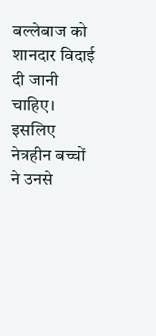बल्लेबाज को शानदार विदाई दी जानी चाहिए। इसलिए नेत्रहीन बच्चों ने उनसे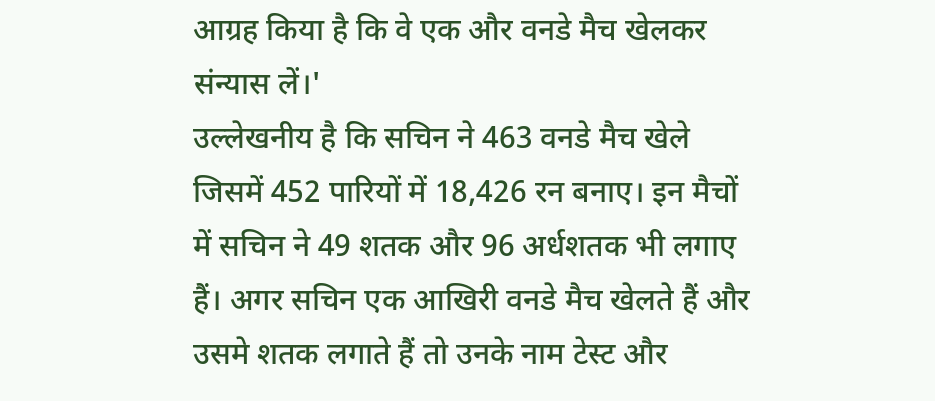आग्रह किया है कि वे एक और वनडे मैच खेलकर संन्यास लें।'
उल्लेखनीय है कि सचिन ने 463 वनडे मैच खेले जिसमें 452 पारियों में 18,426 रन बनाए। इन मैचों में सचिन ने 49 शतक और 96 अर्धशतक भी लगाए हैं। अगर सचिन एक आखिरी वनडे मैच खेलते हैं और उसमे शतक लगाते हैं तो उनके नाम टेस्ट और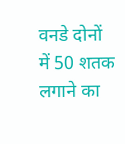वनडे दोनों में 50 शतक लगाने का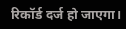रिकॉर्ड दर्ज हो जाएगा।